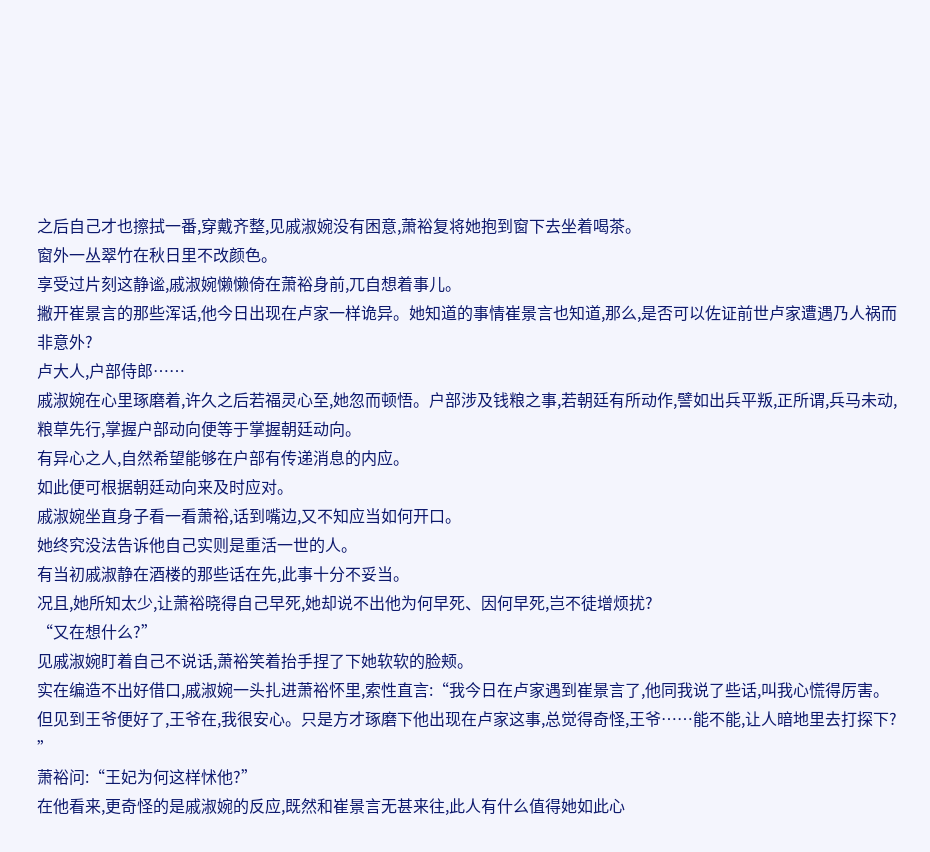之后自己才也擦拭一番,穿戴齐整,见戚淑婉没有困意,萧裕复将她抱到窗下去坐着喝茶。
窗外一丛翠竹在秋日里不改颜色。
享受过片刻这静谧,戚淑婉懒懒倚在萧裕身前,兀自想着事儿。
撇开崔景言的那些浑话,他今日出现在卢家一样诡异。她知道的事情崔景言也知道,那么,是否可以佐证前世卢家遭遇乃人祸而非意外?
卢大人,户部侍郎……
戚淑婉在心里琢磨着,许久之后若福灵心至,她忽而顿悟。户部涉及钱粮之事,若朝廷有所动作,譬如出兵平叛,正所谓,兵马未动,粮草先行,掌握户部动向便等于掌握朝廷动向。
有异心之人,自然希望能够在户部有传递消息的内应。
如此便可根据朝廷动向来及时应对。
戚淑婉坐直身子看一看萧裕,话到嘴边,又不知应当如何开口。
她终究没法告诉他自己实则是重活一世的人。
有当初戚淑静在酒楼的那些话在先,此事十分不妥当。
况且,她所知太少,让萧裕晓得自己早死,她却说不出他为何早死、因何早死,岂不徒增烦扰?
“又在想什么?”
见戚淑婉盯着自己不说话,萧裕笑着抬手捏了下她软软的脸颊。
实在编造不出好借口,戚淑婉一头扎进萧裕怀里,索性直言:“我今日在卢家遇到崔景言了,他同我说了些话,叫我心慌得厉害。但见到王爷便好了,王爷在,我很安心。只是方才琢磨下他出现在卢家这事,总觉得奇怪,王爷……能不能,让人暗地里去打探下?
”
萧裕问:“王妃为何这样怵他?”
在他看来,更奇怪的是戚淑婉的反应,既然和崔景言无甚来往,此人有什么值得她如此心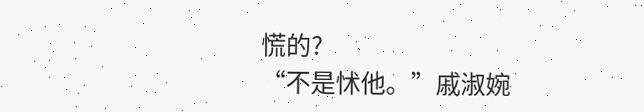慌的?
“不是怵他。”戚淑婉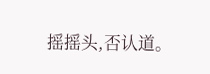摇摇头,否认道。